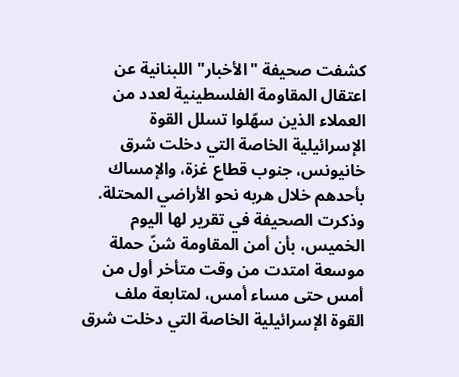كشفت صحيفة "الأخبار" اللبنانية عن اعتقال المقاومة الفلسطينية لعدد من العملاء الذين سهّلوا تسلل القوة الإسرائيلية الخاصة التي دخلت شرق خانيونس، جنوب قطاع غزة، والإمساك بأحدهم خلال هربه نحو الأراضي المحتلة.
وذكرت الصحيفة في تقرير لها اليوم الخميس، بأن أمن المقاومة شنّ حملة موسعة امتدت من وقت متأخر أول من أمس حتى مساء أمس، لمتابعة ملف القوة الإسرائيلية الخاصة التي دخلت شرق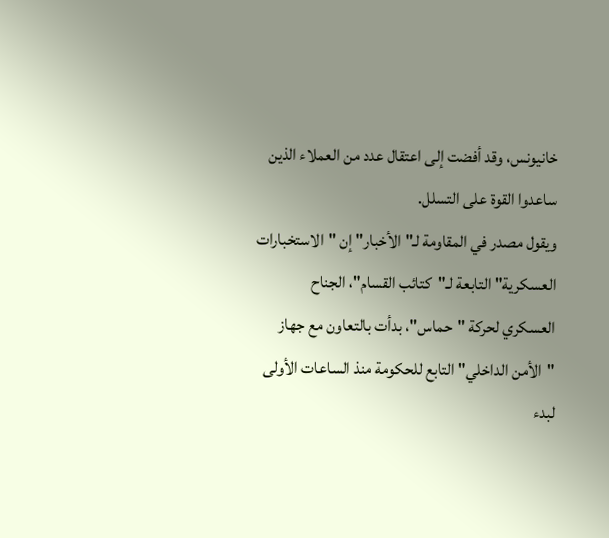خانيونس، وقد أفضت إلى اعتقال عدد من العملاء الذين ساعدوا القوة على التسلل.
ويقول مصدر في المقاومة لـ"الأخبار" إن "الاستخبارات العسكرية" التابعة لـ"كتائب القسام"، الجناح العسكري لحركة "حماس"، بدأت بالتعاون مع جهاز "الأمن الداخلي" التابع للحكومة منذ الساعات الأولى لبدء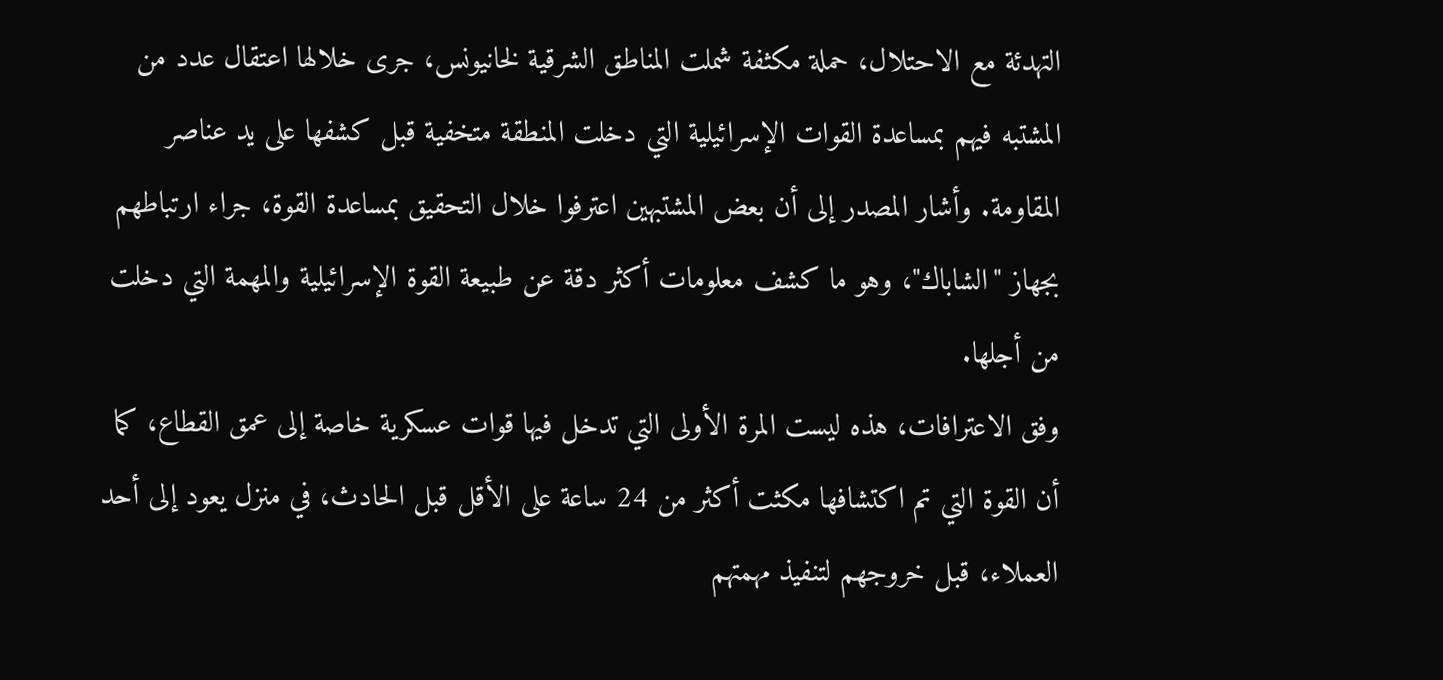التهدئة مع الاحتلال، حملة مكثفة شملت المناطق الشرقية لخانيونس، جرى خلالها اعتقال عدد من المشتبه فيهم بمساعدة القوات الإسرائيلية التي دخلت المنطقة متخفية قبل كشفها على يد عناصر المقاومة. وأشار المصدر إلى أن بعض المشتبهين اعترفوا خلال التحقيق بمساعدة القوة، جراء ارتباطهم بجهاز "الشاباك"، وهو ما كشف معلومات أكثر دقة عن طبيعة القوة الإسرائيلية والمهمة التي دخلت من أجلها.
وفق الاعترافات، هذه ليست المرة الأولى التي تدخل فيها قوات عسكرية خاصة إلى عمق القطاع، كما أن القوة التي تم اكتشافها مكثت أكثر من 24 ساعة على الأقل قبل الحادث، في منزل يعود إلى أحد العملاء، قبل خروجهم لتنفيذ مهمتهم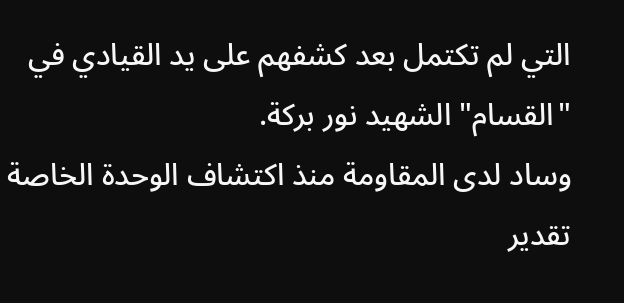التي لم تكتمل بعد كشفهم على يد القيادي في "القسام" الشهيد نور بركة.
وساد لدى المقاومة منذ اكتشاف الوحدة الخاصة تقدير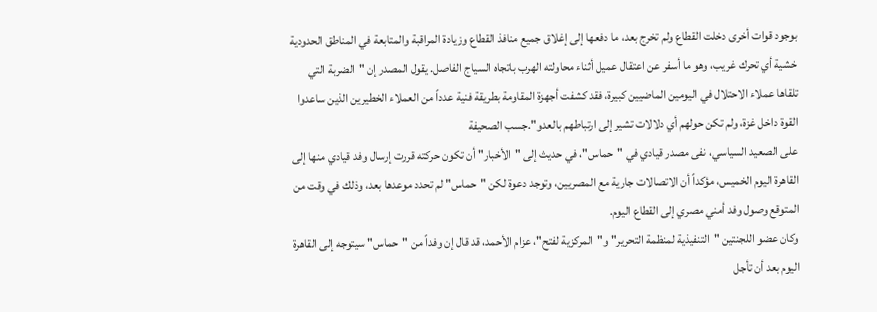بوجود قوات أخرى دخلت القطاع ولم تخرج بعد، ما دفعها إلى إغلاق جميع منافذ القطاع وزيادة المراقبة والمتابعة في المناطق الحدودية خشية أي تحرك غريب، وهو ما أسفر عن اعتقال عميل أثناء محاولته الهرب باتجاه السياج الفاصل. يقول المصدر إن "الضربة التي تلقاها عملاء الاحتلال في اليومين الماضيين كبيرة، فقد كشفت أجهزة المقاومة بطريقة فنية عدداً من العملاء الخطيرين الذين ساعدوا القوة داخل غزة، ولم تكن حولهم أي دلالات تشير إلى ارتباطهم بالعدو".جسب الصحيفة
على الصعيد السياسي، نفى مصدر قيادي في "حماس"، في حديث إلى "الأخبار" أن تكون حركته قررت إرسال وفد قيادي منها إلى القاهرة اليوم الخميس، مؤكداً أن الاتصالات جارية مع المصريين، وتوجد دعوة لكن "حماس" لم تحدد موعدها بعد، وذلك في وقت من المتوقع وصول وفد أمني مصري إلى القطاع اليوم.
وكان عضو اللجنتين "التنفيذية لمنظمة التحرير" و"المركزية لفتح"، عزام الأحمد، قد قال إن وفداً من "حماس" سيتوجه إلى القاهرة اليوم بعد أن تأجل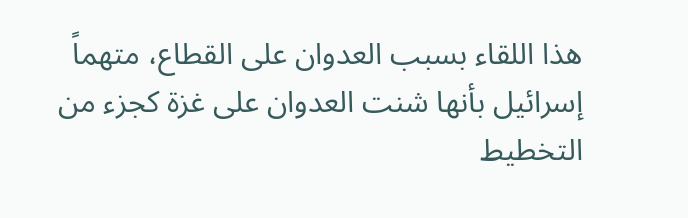هذا اللقاء بسبب العدوان على القطاع، متهماً إسرائيل بأنها شنت العدوان على غزة كجزء من التخطيط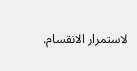لاستمرار الانقسام.